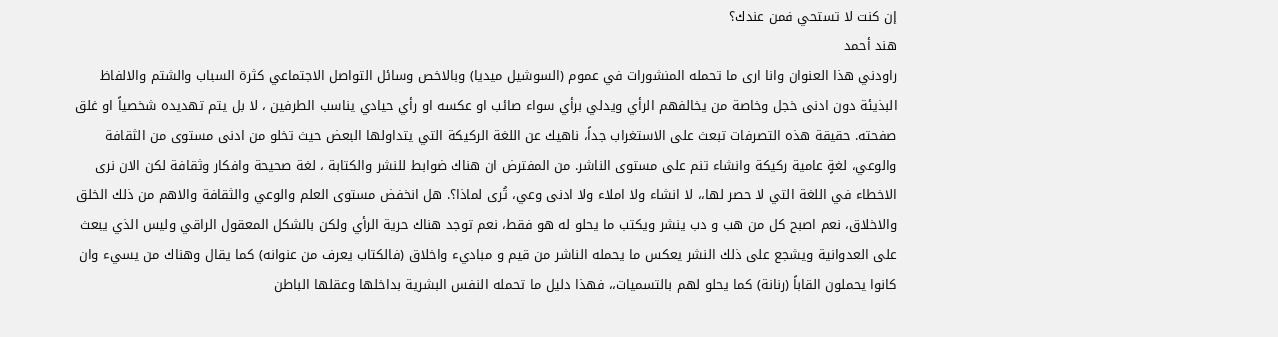إن كنت لا تستحي فمن عندك؟
هند أحمد
راودني هذا العنوان وانا ارى ما تحمله المنشورات في عموم (السوشيل ميديا) وبالاخص وسائل التواصل الاجتماعي كثرة السباب والشتم والالفاظ البذيئة دون ادنى خجل وخاصة من يخالفهم الرأي ويدلي برأي سواء صائب او عكسه او رأي حيادي يناسب الطرفين ، لا بل يتم تهديده شخصياً او غلق صفحته. حقيقة هذه التصرفات تبعث على الاستغراب جداً، ناهيك عن اللغة الركيكة التي يتداولها البعض حيث تخلو من ادنى مستوى من الثقافة والوعي، لغةٍ عامية ركيكة وانشاء تنم على مستوى الناشر. من المفترض ان هناك ضوابط للنشر والكتابة ، لغة صحيحة وافكار وثقافة لكن الان نرى الاخطاء في اللغة التي لا حصر لها،، لا انشاء ولا املاء ولا ادنى وعي، تُرى لماذا؟. هل انخفض مستوى العلم والوعي والثقافة والاهم من ذلك الخلق والاخلاق، نعم اصبح كل من هب و دب ينشر ويكتب ما يحلو له هو فقط، نعم توجد هناك حرية الرأي ولكن بالشكل المعقول الراقي وليس الذي يبعث على العدوانية ويشجع على ذلك النشر يعكس ما يحمله الناشر من قيم و مباديء واخلاق (فالكتاب يعرف من عنوانه) كما يقال وهناك من يسيء وان كانوا يحملون القاباً (رنانة) كما يحلو لهم بالتسميات،، فهذا دليل ما تحمله النفس البشرية بداخلها وعقلها الباطن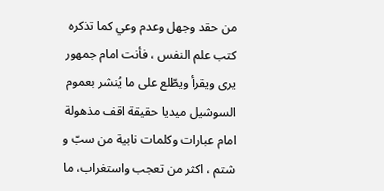من حقد وجهل وعدم وعي كما تذكره كتب علم النفس ، فأنت امام جمهور يرى ويقرأ ويطّلع على ما يُنشر بعموم السوشيل ميديا حقيقة اقف مذهولة امام عبارات وكلمات نابية من سبّ و شتم ، اكثر من تعجب واستغراب، ما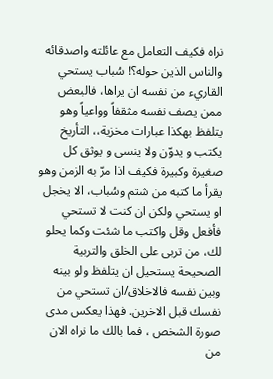نراه فكيف التعامل مع عائلته واصدقائه والناس الذين حوله؟! سُباب يستحي القاريء من نفسه ان يراها، فالبعض ممن يصف نفسه مثقفاً وواعياً وهو يتلفظ بهكذا عبارات مخزية،، التأريخ يكتب و يدوّن ولا ينسى و يوثق كل صغيرة وكبيرة فكيف اذا مرّ به الزمن وهو يقرأ ما كتبه من شتم وسُباب، الا يخجل او يستحي ولكن ان كنت لا تستحي فأفعل وقل واكتب ما شئت وكما يحلو لك، من تربى على الخلق والتربية الصحيحة يستحيل ان يتلفظ ولو بينه وبين نفسه فالاخلاق/ان تستحي من نفسك قبل الاخرين. فهذا يعكس مدى صورة الشخص ، فما بالك ما نراه الان من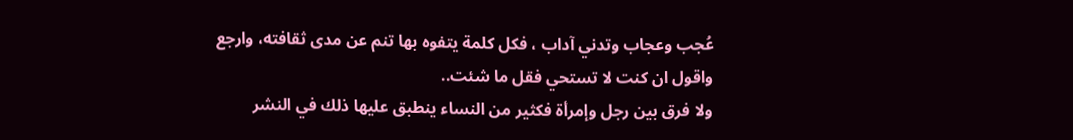عُجب وعجاب وتدني آداب ، فكل كلمة يتفوه بها تنم عن مدى ثقافته، وارجع واقول ان كنت لا تستحي فقل ما شئت..
ولا فرق بين رجل وإمرأة فكثير من النساء ينطبق عليها ذلك في النشر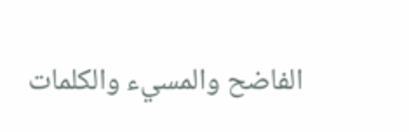الفاضح والمسيء والكلمات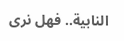النابية.. فهل نرى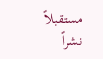مستقبلاً نشراً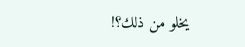يخلو من ذلك؟!